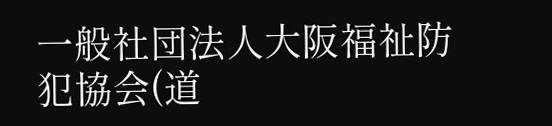一般社団法人大阪福祉防犯協会(道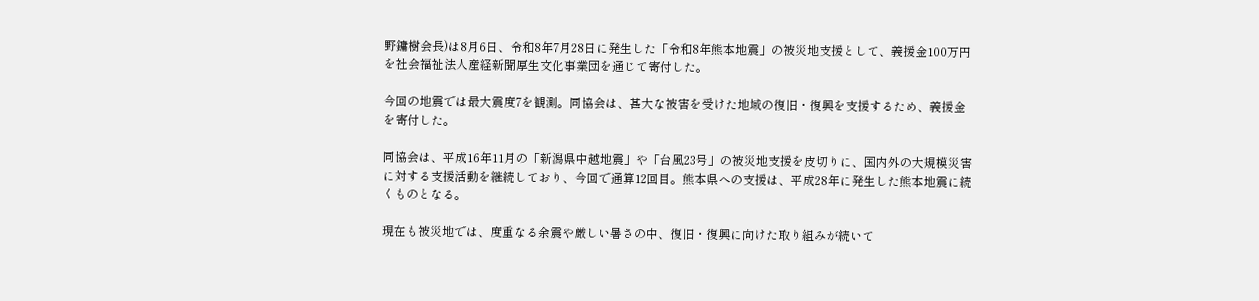野鏞樹会長)は8月6日、令和8年7月28日に発生した「令和8年熊本地震」の被災地支援として、義援金100万円を社会福祉法人産経新聞厚生文化事業団を通じて寄付した。

今回の地震では最大震度7を観測。同協会は、甚大な被害を受けた地域の復旧・復興を支援するため、義援金を寄付した。

同協会は、平成16年11月の「新潟県中越地震」や「台風23号」の被災地支援を皮切りに、国内外の大規模災害に対する支援活動を継続しており、今回で通算12回目。熊本県への支援は、平成28年に発生した熊本地震に続くものとなる。

現在も被災地では、度重なる余震や厳しい暑さの中、復旧・復興に向けた取り組みが続いて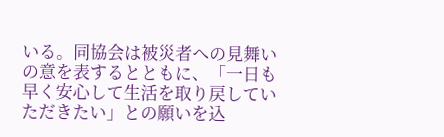いる。同協会は被災者への見舞いの意を表するとともに、「一日も早く安心して生活を取り戻していただきたい」との願いを込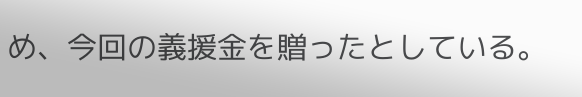め、今回の義援金を贈ったとしている。